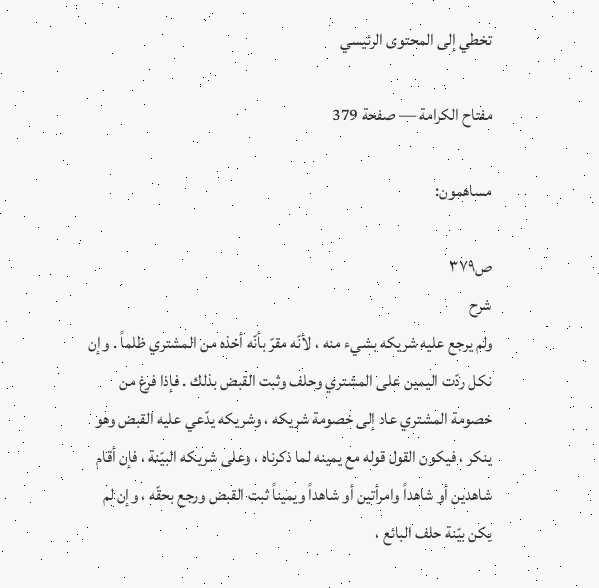تخطي إلى المحتوى الرئيسي

مفتاح الكرامة — صفحة 379

مساهمون:

ص٣٧٩
شرح
ولم يرجع عليه شريكه بشيء منه ، لأنّه مقرّ بأنّه أخذه من المشتري ظلماً . وإن نكل ردّت اليمين على المشتري وحلف وثبت القبض بذلك . فإذا فرغ من خصومة المشتري عاد إلى خصومة شريكه ، وشريكه يدّعي عليه القبض وهو ينكر ، فيكون القول قوله مع يمينه لما ذكرناه ، وعلى شريكه البيّنة ، فإن أقام شاهدين أو شاهداً وامرأتين أو شاهداً ويميناً ثبت القبض ورجع بحقّه ، وإن لم يكن بيّنة حلف البائع ،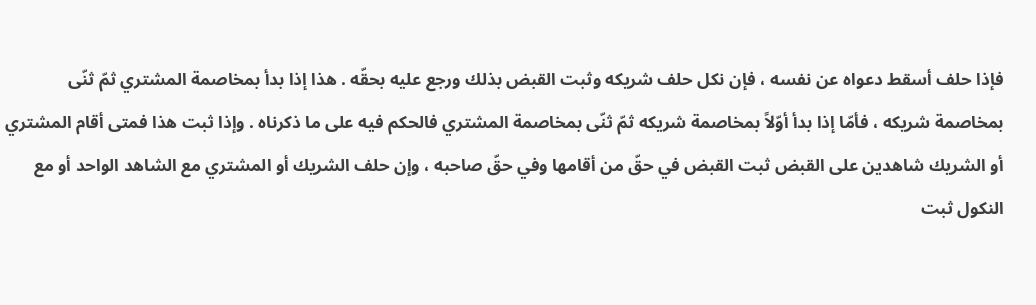فإذا حلف أسقط دعواه عن نفسه ، فإن نكل حلف شريكه وثبت القبض بذلك ورجع عليه بحقّه . هذا إذا بدأ بمخاصمة المشتري ثمّ ثنّى بمخاصمة شريكه ، فأمّا إذا بدأ أوّلاً بمخاصمة شريكه ثمّ ثنّى بمخاصمة المشتري فالحكم فيه على ما ذكرناه . وإذا ثبت هذا فمتى أقام المشتري أو الشريك شاهدين على القبض ثبت القبض في حقّ من أقامها وفي حقّ صاحبه ، وإن حلف الشريك أو المشتري مع الشاهد الواحد أو مع النكول ثبت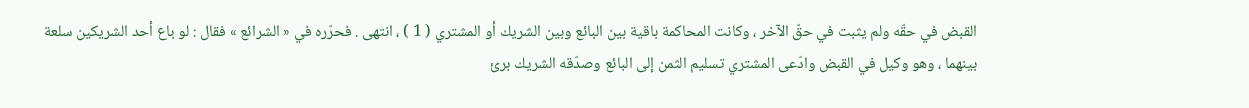القبض في حقّه ولم يثبت في حقّ الآخر ، وكانت المحاكمة باقية بين البائع وبين الشريك أو المشتري ( 1 ) ، انتهى . فحرّره في « الشرائع » فقال : لو باع أحد الشريكين سلعة بينهما ، وهو وكيل في القبض وادّعى المشتري تسليم الثمن إلى البائع وصدّقه الشريك برئ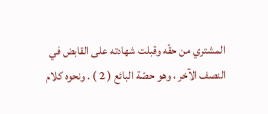المشتري من حقّه وقبلت شهادته على القابض في النصف الآخر ، وهو حصّة البائع ( 2 ) . ونحوه كلام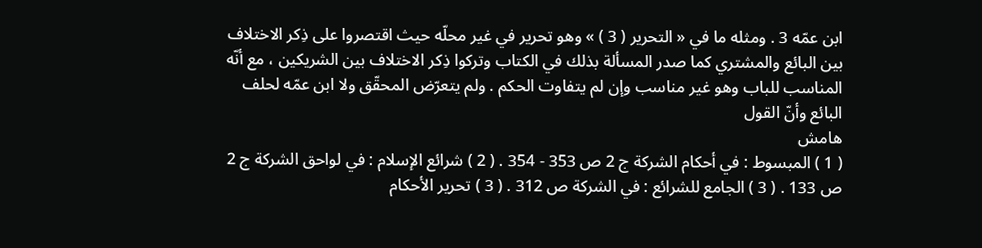ابن عمّه 3 . ومثله ما في « التحرير ( 3 ) » وهو تحرير في غير محلّه حيث اقتصروا على ذِكر الاختلاف بين البائع والمشتري كما صدر المسألة بذلك في الكتاب وتركوا ذِكر الاختلاف بين الشريكين ، مع أنّه المناسب للباب وهو غير مناسب وإن لم يتفاوت الحكم . ولم يتعرّض المحقّق ولا ابن عمّه لحلف البائع وأنّ القول
هامش
( 1 ) المبسوط : في أحكام الشركة ج 2 ص 353 - 354 . ( 2 ) شرائع الإسلام : في لواحق الشركة ج 2 ص 133 . ( 3 ) الجامع للشرائع : في الشركة ص 312 . ( 3 ) تحرير الأحكام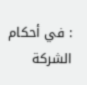: في أحكام الشركة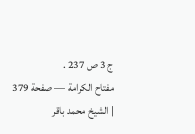ج 3 ص 237 .
مفتاح الكرامة — صفحة 379 | الشيخ محمد باقر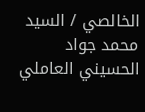الخالصي / السيد محمد جواد الحسيني العاملي